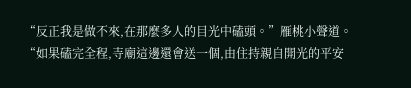“反正我是做不來,在那麼多人的目光中磕頭。”雁桃小聲道。
“如果磕完全程,寺廟這邊還會送一個,由住持親自開光的平安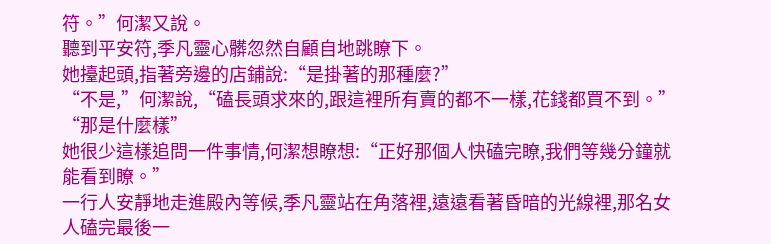符。”何潔又說。
聽到平安符,季凡靈心髒忽然自顧自地跳瞭下。
她擡起頭,指著旁邊的店鋪說:“是掛著的那種麼?”
“不是,”何潔說,“磕長頭求來的,跟這裡所有賣的都不一樣,花錢都買不到。”
“那是什麼樣”
她很少這樣追問一件事情,何潔想瞭想:“正好那個人快磕完瞭,我們等幾分鐘就能看到瞭。”
一行人安靜地走進殿內等候,季凡靈站在角落裡,遠遠看著昏暗的光線裡,那名女人磕完最後一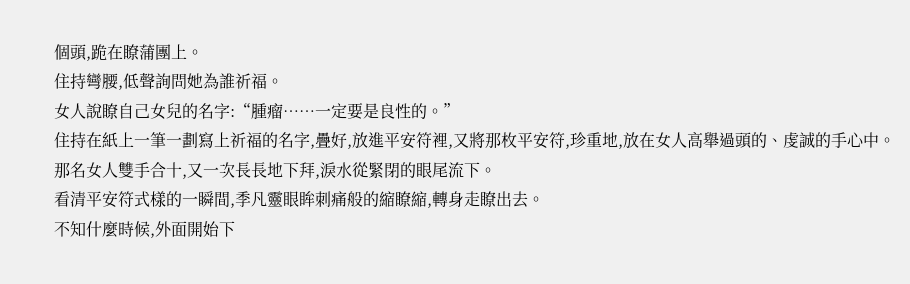個頭,跪在瞭蒲團上。
住持彎腰,低聲詢問她為誰祈福。
女人說瞭自己女兒的名字:“腫瘤……一定要是良性的。”
住持在紙上一筆一劃寫上祈福的名字,疊好,放進平安符裡,又將那枚平安符,珍重地,放在女人高舉過頭的、虔誠的手心中。
那名女人雙手合十,又一次長長地下拜,淚水從緊閉的眼尾流下。
看清平安符式樣的一瞬間,季凡靈眼眸刺痛般的縮瞭縮,轉身走瞭出去。
不知什麼時候,外面開始下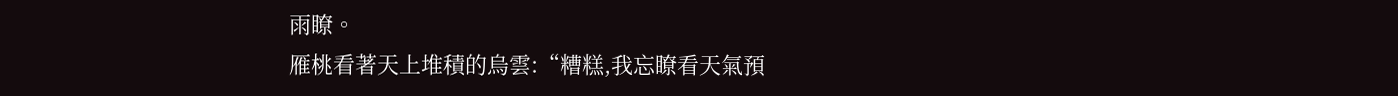雨瞭。
雁桃看著天上堆積的烏雲:“糟糕,我忘瞭看天氣預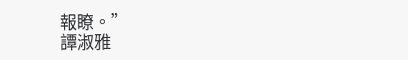報瞭。”
譚淑雅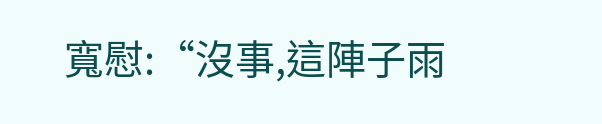寬慰:“沒事,這陣子雨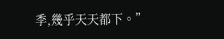季,幾乎天天都下。”